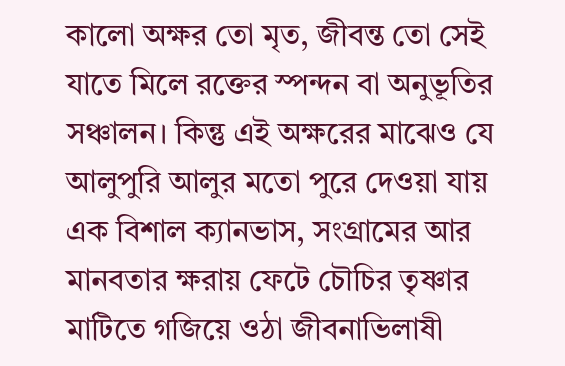কালো অক্ষর তো মৃত, জীবন্ত তো সেই যাতে মিলে রক্তের স্পন্দন বা অনুভূতির সঞ্চালন। কিন্তু এই অক্ষরের মাঝেও যে আলুপুরি আলুর মতো পুরে দেওয়া যায় এক বিশাল ক্যানভাস, সংগ্রামের আর মানবতার ক্ষরায় ফেটে চৌচির তৃষ্ণার মাটিতে গজিয়ে ওঠা জীবনাভিলাষী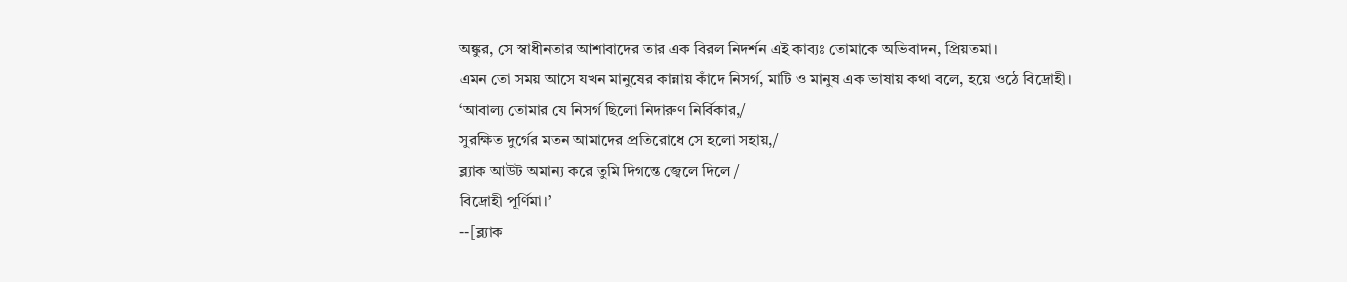অঙ্কুর, সে স্বাধীনতার আশাবাদের তার এক বিরল নিদর্শন এই কাব্যঃ তোমাকে অভিবাদন, প্রিয়তমা।
এমন তো সময় আসে যখন মানুষের কান্নায় কাঁদে নিসর্গ, মাটি ও মানুষ এক ভাষায় কথা বলে, হয়ে ওঠে বিদ্রোহী।
‘আবাল্য তোমার যে নিসর্গ ছিলো নিদারুণ নির্বিকার,/
সুরক্ষিত দুর্গের মতন আমাদের প্রতিরোধে সে হলো সহায়,/
ব্ল্যাক আউট অমান্য করে তুমি দিগন্তে জ্বেলে দিলে /
বিদ্রোহী পূর্ণিমা।’
--[ব্ল্যাক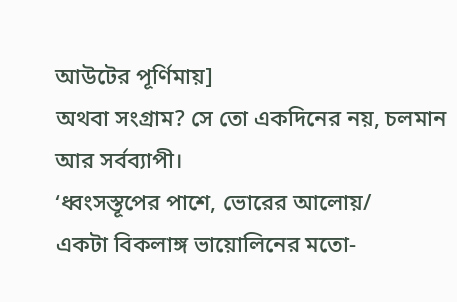আউটের পূর্ণিমায়]
অথবা সংগ্রাম? সে তো একদিনের নয়, চলমান আর সর্বব্যাপী।
‘ধ্বংসস্তূপের পাশে, ভোরের আলোয়/
একটা বিকলাঙ্গ ভায়োলিনের মতো-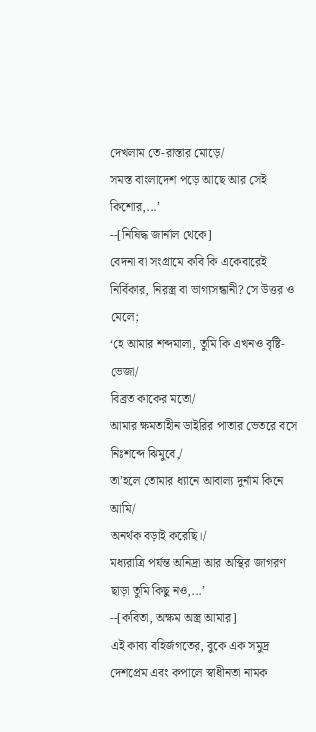দেখলাম তে-রাস্তার মোড়ে/
সমস্ত বাংলাদেশ পড়ে আছে আর সেই কিশোর,...’
--[নিষিদ্ধ জার্নাল থেকে]
বেদনা বা সংগ্রামে কবি কি একেবারেই নির্বিকার, নিরস্ত্র বা ভাগ্যসন্ধানী? সে উত্তর ও মেলে;
‘হে আমার শব্দমালা, তুমি কি এখনও বৃষ্টি-ভেজা/
বিব্রত কাকের মতো/
আমার ক্ষমতাহীন ডাইরির পাতার ভেতরে বসে নিঃশব্দে ঝিমুবে,/
তা’হলে তোমার ধ্যানে আবাল্য দুর্নাম কিনে আমি/
অনর্থক বড়াই করেছি।/
মধ্যরাত্রি পর্যন্ত অনিদ্রা আর অস্থির জাগরণ ছাড়া তুমি কিছু নও,...’
--[কবিতা, অক্ষম অস্ত্র আমার]
এই কাব্য বহির্জগতের, বুকে এক সমুদ্র দেশপ্রেম এবং কপালে স্বাধীনতা নামক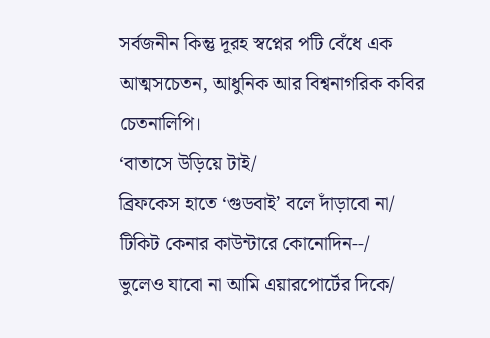সর্বজনীন কিন্তু দূরহ স্বপ্নের পটি বেঁধে এক আত্মসচেতন, আধুনিক আর বিশ্বনাগরিক কবির চেতনালিপি।
‘বাতাসে উড়িয়ে টাই/
ব্রিফকেস হাতে ‘গুডবাই’ বলে দাঁড়াবো না/
টিকিট কেনার কাউন্টারে কোনোদিন--/
ভুলেও যাবো না আমি এয়ারপোর্টের দিকে/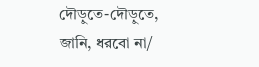দৌড়ুতে-দৌড়ুতে, জানি, ধরবো না/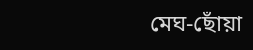মেঘ-ছোঁয়া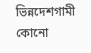ভিন্নদেশগামী কোনো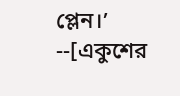প্লেন।’
--[একুশের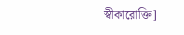স্বীকারোক্তি]